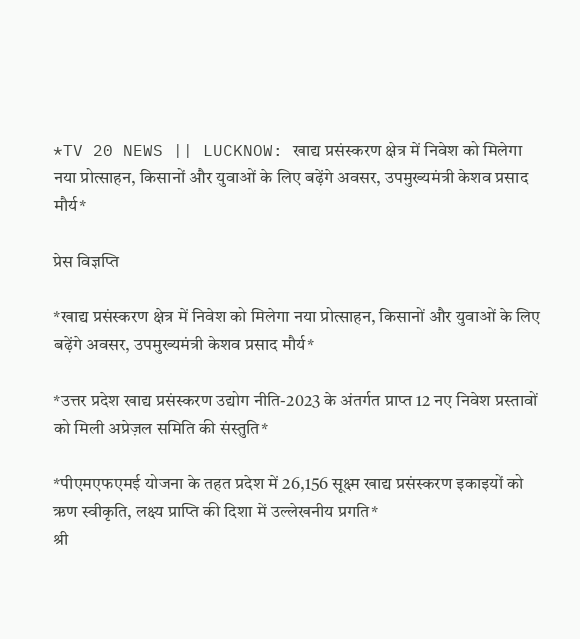*TV 20 NEWS || LUCKNOW: खाद्य प्रसंस्करण क्षेत्र में निवेश को मिलेगा नया प्रोत्साहन, किसानों और युवाओं के लिए बढ़ेंगे अवसर, उपमुख्यमंत्री केशव प्रसाद मौर्य*

प्रेस विज्ञप्ति

*खाद्य प्रसंस्करण क्षेत्र में निवेश को मिलेगा नया प्रोत्साहन, किसानों और युवाओं के लिए बढ़ेंगे अवसर, उपमुख्यमंत्री केशव प्रसाद मौर्य*

*उत्तर प्रदेश खाद्य प्रसंस्करण उद्योग नीति-2023 के अंतर्गत प्राप्त 12 नए निवेश प्रस्तावों को मिली अप्रेज़ल समिति की संस्तुति*

*पीएमएफएमई योजना के तहत प्रदेश में 26,156 सूक्ष्म खाद्य प्रसंस्करण इकाइयों को ऋण स्वीकृति, लक्ष्य प्राप्ति की दिशा में उल्लेखनीय प्रगति*
श्री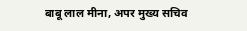बाबू लाल मीना, अपर मुख्य सचिव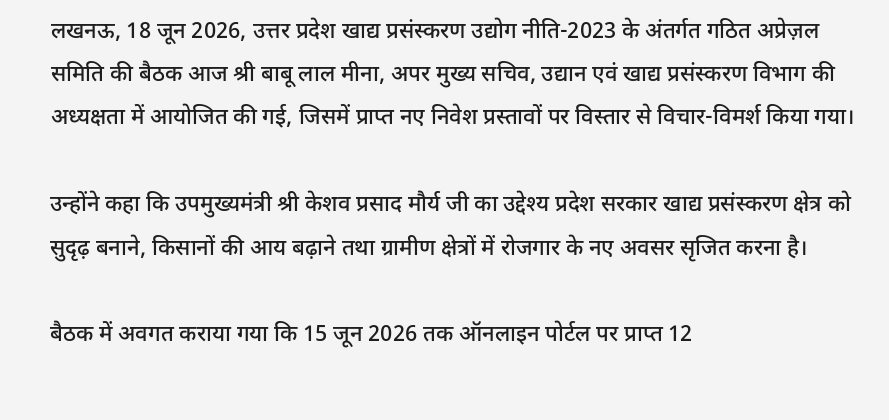लखनऊ, 18 जून 2026, उत्तर प्रदेश खाद्य प्रसंस्करण उद्योग नीति-2023 के अंतर्गत गठित अप्रेज़ल समिति की बैठक आज श्री बाबू लाल मीना, अपर मुख्य सचिव, उद्यान एवं खाद्य प्रसंस्करण विभाग की अध्यक्षता में आयोजित की गई, जिसमें प्राप्त नए निवेश प्रस्तावों पर विस्तार से विचार-विमर्श किया गया।

उन्होंने कहा कि उपमुख्यमंत्री श्री केशव प्रसाद मौर्य जी का उद्देश्य प्रदेश सरकार खाद्य प्रसंस्करण क्षेत्र को सुदृढ़ बनाने, किसानों की आय बढ़ाने तथा ग्रामीण क्षेत्रों में रोजगार के नए अवसर सृजित करना है।

बैठक में अवगत कराया गया कि 15 जून 2026 तक ऑनलाइन पोर्टल पर प्राप्त 12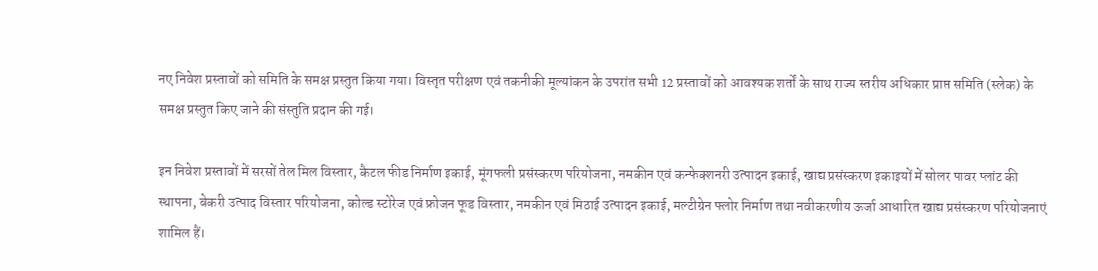नए निवेश प्रस्तावों को समिति के समक्ष प्रस्तुत किया गया। विस्तृत परीक्षण एवं तकनीकी मूल्यांकन के उपरांत सभी 12 प्रस्तावों को आवश्यक शर्तों के साथ राज्य स्तरीय अधिकार प्राप्त समिति (स्लेक) के समक्ष प्रस्तुत किए जाने की संस्तुति प्रदान की गई।

इन निवेश प्रस्तावों में सरसों तेल मिल विस्तार, कैटल फीड निर्माण इकाई, मूंगफली प्रसंस्करण परियोजना, नमकीन एवं कन्फेक्शनरी उत्पादन इकाई, खाद्य प्रसंस्करण इकाइयों में सोलर पावर प्लांट की स्थापना, बेकरी उत्पाद विस्तार परियोजना, कोल्ड स्टोरेज एवं फ्रोजन फूड विस्तार, नमकीन एवं मिठाई उत्पादन इकाई, मल्टीग्रेन फ्लोर निर्माण तथा नवीकरणीय ऊर्जा आधारित खाद्य प्रसंस्करण परियोजनाएं शामिल हैं।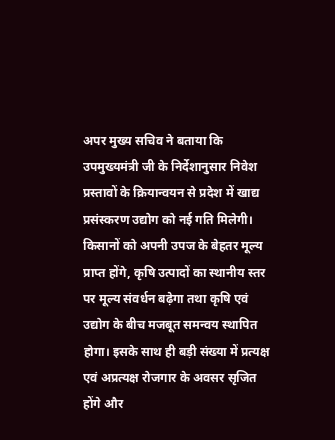अपर मुख्य सचिव ने बताया कि उपमुख्यमंत्री जी के निर्देशानुसार निवेश प्रस्तावों के क्रियान्वयन से प्रदेश में खाद्य प्रसंस्करण उद्योग को नई गति मिलेगी। किसानों को अपनी उपज के बेहतर मूल्य प्राप्त होंगे, कृषि उत्पादों का स्थानीय स्तर पर मूल्य संवर्धन बढ़ेगा तथा कृषि एवं उद्योग के बीच मजबूत समन्वय स्थापित होगा। इसके साथ ही बड़ी संख्या में प्रत्यक्ष एवं अप्रत्यक्ष रोजगार के अवसर सृजित होंगे और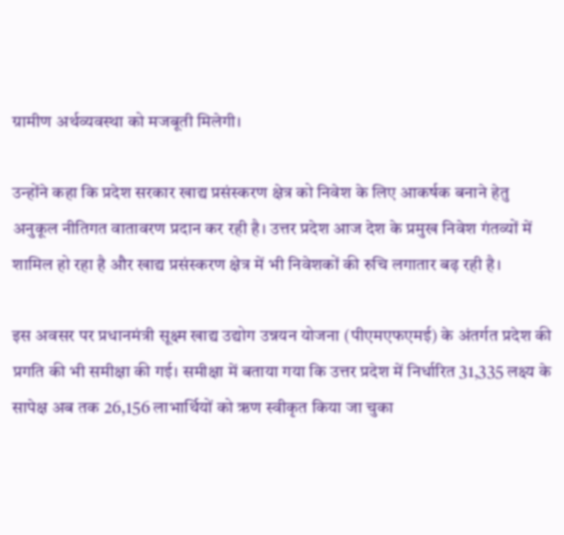ग्रामीण अर्थव्यवस्था को मजबूती मिलेगी।

उन्होंने कहा कि प्रदेश सरकार खाद्य प्रसंस्करण क्षेत्र को निवेश के लिए आकर्षक बनाने हेतु अनुकूल नीतिगत वातावरण प्रदान कर रही है। उत्तर प्रदेश आज देश के प्रमुख निवेश गंतव्यों में शामिल हो रहा है और खाद्य प्रसंस्करण क्षेत्र में भी निवेशकों की रुचि लगातार बढ़ रही है।

इस अवसर पर प्रधानमंत्री सूक्ष्म खाद्य उद्योग उन्नयन योजना (पीएमएफएमई) के अंतर्गत प्रदेश की प्रगति की भी समीक्षा की गई। समीक्षा में बताया गया कि उत्तर प्रदेश में निर्धारित 31,335 लक्ष्य के सापेक्ष अब तक 26,156 लाभार्थियों को ऋण स्वीकृत किया जा चुका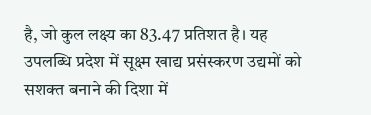है, जो कुल लक्ष्य का 83.47 प्रतिशत है। यह उपलब्धि प्रदेश में सूक्ष्म खाद्य प्रसंस्करण उद्यमों को सशक्त बनाने की दिशा में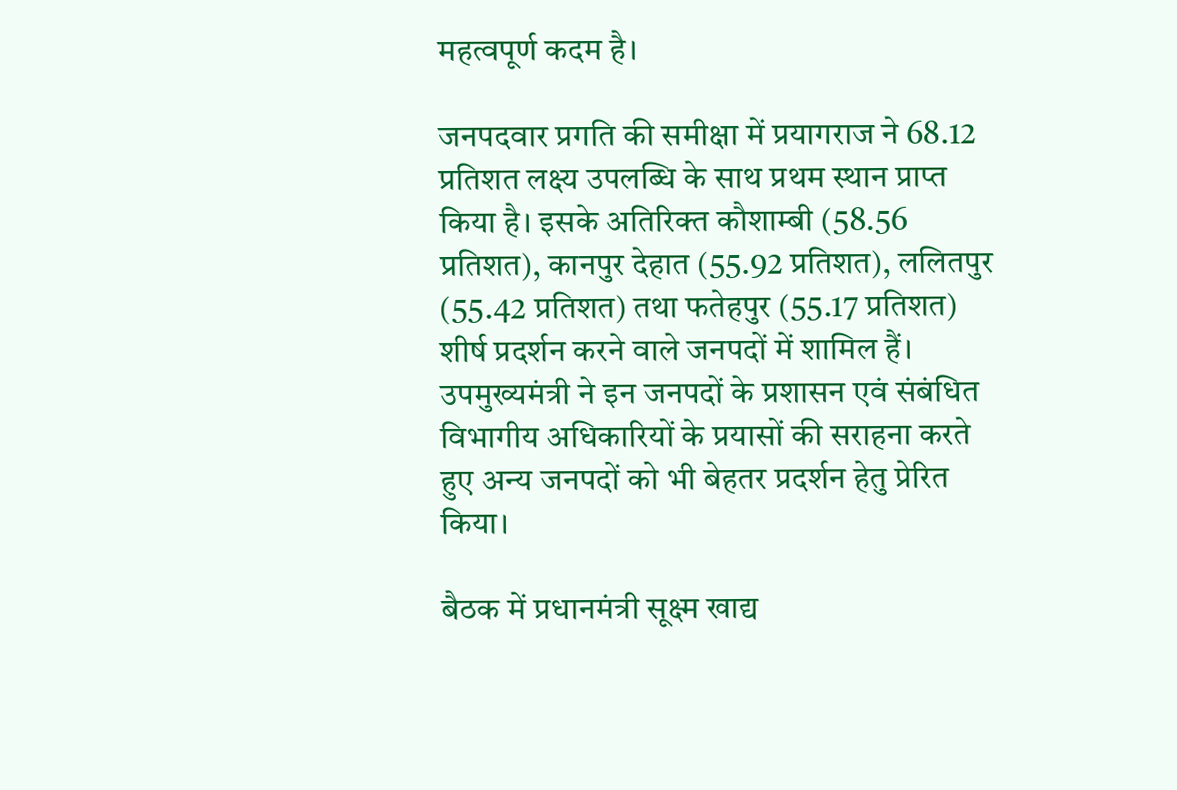महत्वपूर्ण कदम है।

जनपदवार प्रगति की समीक्षा में प्रयागराज ने 68.12 प्रतिशत लक्ष्य उपलब्धि के साथ प्रथम स्थान प्राप्त किया है। इसके अतिरिक्त कौशाम्बी (58.56 प्रतिशत), कानपुर देहात (55.92 प्रतिशत), ललितपुर (55.42 प्रतिशत) तथा फतेहपुर (55.17 प्रतिशत) शीर्ष प्रदर्शन करने वाले जनपदों में शामिल हैं। उपमुख्यमंत्री ने इन जनपदों के प्रशासन एवं संबंधित विभागीय अधिकारियों के प्रयासों की सराहना करते हुए अन्य जनपदों को भी बेहतर प्रदर्शन हेतु प्रेरित किया।

बैठक में प्रधानमंत्री सूक्ष्म खाद्य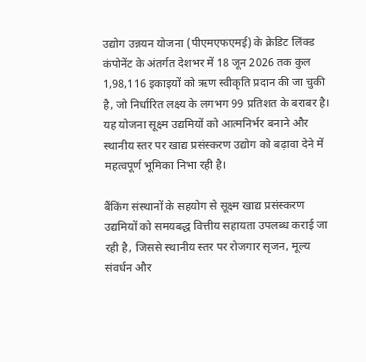उद्योग उन्नयन योजना (पीएमएफएमई) के क्रेडिट लिंक्ड कंपोनेंट के अंतर्गत देशभर में 18 जून 2026 तक कुल 1,98,116 इकाइयों को ऋण स्वीकृति प्रदान की जा चुकी है, जो निर्धारित लक्ष्य के लगभग 99 प्रतिशत के बराबर है। यह योजना सूक्ष्म उद्यमियों को आत्मनिर्भर बनाने और स्थानीय स्तर पर खाद्य प्रसंस्करण उद्योग को बढ़ावा देने में महत्वपूर्ण भूमिका निभा रही है।

बैंकिंग संस्थानों के सहयोग से सूक्ष्म खाद्य प्रसंस्करण उद्यमियों को समयबद्ध वित्तीय सहायता उपलब्ध कराई जा रही है, जिससे स्थानीय स्तर पर रोजगार सृजन, मूल्य संवर्धन और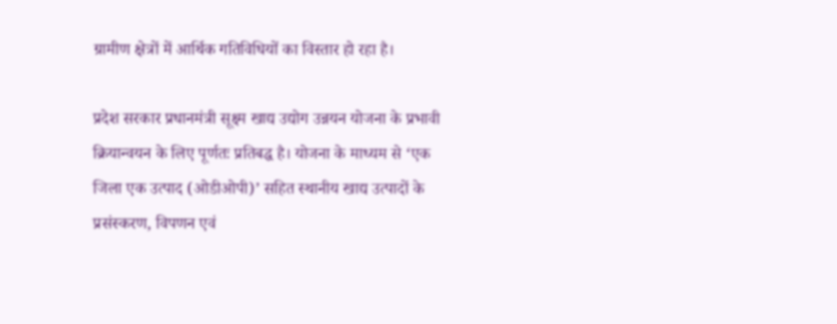ग्रामीण क्षेत्रों में आर्थिक गतिविधियों का विस्तार हो रहा है।

प्रदेश सरकार प्रधानमंत्री सूक्ष्म खाद्य उद्योग उन्नयन योजना के प्रभावी क्रियान्वयन के लिए पूर्णतः प्रतिबद्ध है। योजना के माध्यम से ‘एक जिला एक उत्पाद (ओडीओपी)’ सहित स्थानीय खाद्य उत्पादों के प्रसंस्करण, विपणन एवं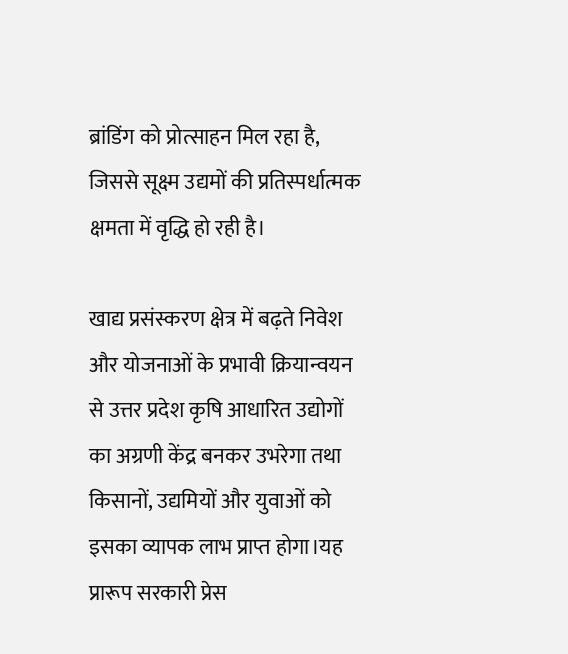ब्रांडिंग को प्रोत्साहन मिल रहा है, जिससे सूक्ष्म उद्यमों की प्रतिस्पर्धात्मक क्षमता में वृद्धि हो रही है।

खाद्य प्रसंस्करण क्षेत्र में बढ़ते निवेश और योजनाओं के प्रभावी क्रियान्वयन से उत्तर प्रदेश कृषि आधारित उद्योगों का अग्रणी केंद्र बनकर उभरेगा तथा किसानों, उद्यमियों और युवाओं को इसका व्यापक लाभ प्राप्त होगा।यह प्रारूप सरकारी प्रेस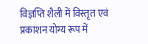विज्ञप्ति शैली में विस्तृत एवं प्रकाशन योग्य रूप में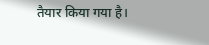तैयार किया गया है।